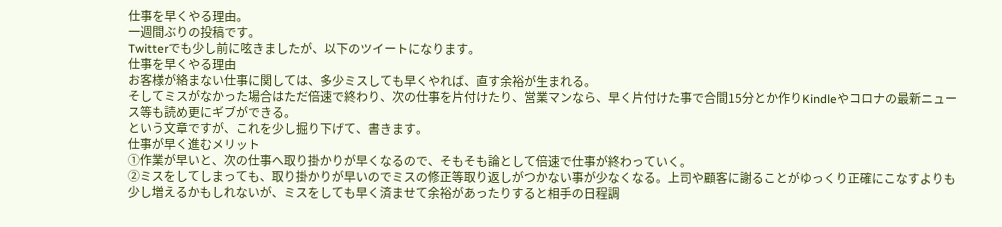仕事を早くやる理由。
一週間ぶりの投稿です。
Twitterでも少し前に呟きましたが、以下のツイートになります。
仕事を早くやる理由
お客様が絡まない仕事に関しては、多少ミスしても早くやれば、直す余裕が生まれる。
そしてミスがなかった場合はただ倍速で終わり、次の仕事を片付けたり、営業マンなら、早く片付けた事で合間15分とか作りKindleやコロナの最新ニュース等も読め更にギブができる。
という文章ですが、これを少し掘り下げて、書きます。
仕事が早く進むメリット
①作業が早いと、次の仕事へ取り掛かりが早くなるので、そもそも論として倍速で仕事が終わっていく。
②ミスをしてしまっても、取り掛かりが早いのでミスの修正等取り返しがつかない事が少なくなる。上司や顧客に謝ることがゆっくり正確にこなすよりも少し増えるかもしれないが、ミスをしても早く済ませて余裕があったりすると相手の日程調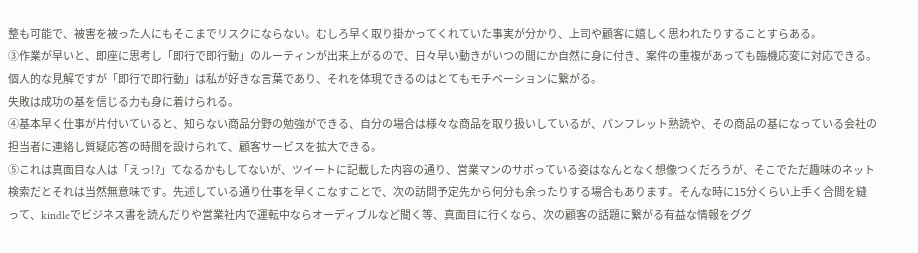整も可能で、被害を被った人にもそこまでリスクにならない。むしろ早く取り掛かってくれていた事実が分かり、上司や顧客に嬉しく思われたりすることすらある。
③作業が早いと、即座に思考し「即行で即行動」のルーティンが出来上がるので、日々早い動きがいつの間にか自然に身に付き、案件の重複があっても臨機応変に対応できる。
個人的な見解ですが「即行で即行動」は私が好きな言葉であり、それを体現できるのはとてもモチベーションに繋がる。
失敗は成功の基を信じる力も身に着けられる。
④基本早く仕事が片付いていると、知らない商品分野の勉強ができる、自分の場合は様々な商品を取り扱いしているが、パンフレット熟読や、その商品の基になっている会社の担当者に連絡し質疑応答の時間を設けられて、顧客サービスを拡大できる。
⑤これは真面目な人は「えっ!?」てなるかもしてないが、ツイートに記載した内容の通り、営業マンのサボっている姿はなんとなく想像つくだろうが、そこでただ趣味のネット検索だとそれは当然無意味です。先述している通り仕事を早くこなすことで、次の訪問予定先から何分も余ったりする場合もあります。そんな時に15分くらい上手く合間を縫って、kindleでビジネス書を読んだりや営業社内で運転中ならオーディブルなど聞く等、真面目に行くなら、次の顧客の話題に繋がる有益な情報をググ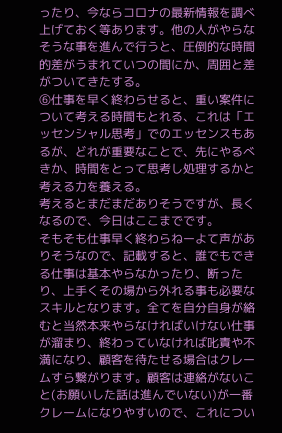ったり、今ならコロナの最新情報を調べ上げておく等あります。他の人がやらなそうな事を進んで行うと、圧倒的な時間的差がうまれていつの間にか、周囲と差がついてきたする。
⑥仕事を早く終わらせると、重い案件について考える時間もとれる、これは「エッセンシャル思考」でのエッセンスもあるが、どれが重要なことで、先にやるべきか、時間をとって思考し処理するかと考える力を養える。
考えるとまだまだありそうですが、長くなるので、今日はここまでです。
そもそも仕事早く終わらねーよて声がありそうなので、記載すると、誰でもできる仕事は基本やらなかったり、断ったり、上手くその場から外れる事も必要なスキルとなります。全てを自分自身が絡むと当然本来やらなければいけない仕事が溜まり、終わっていなければ叱責や不満になり、顧客を待たせる場合はクレームすら繋がります。顧客は連絡がないこと(お願いした話は進んでいない)が一番クレームになりやすいので、これについ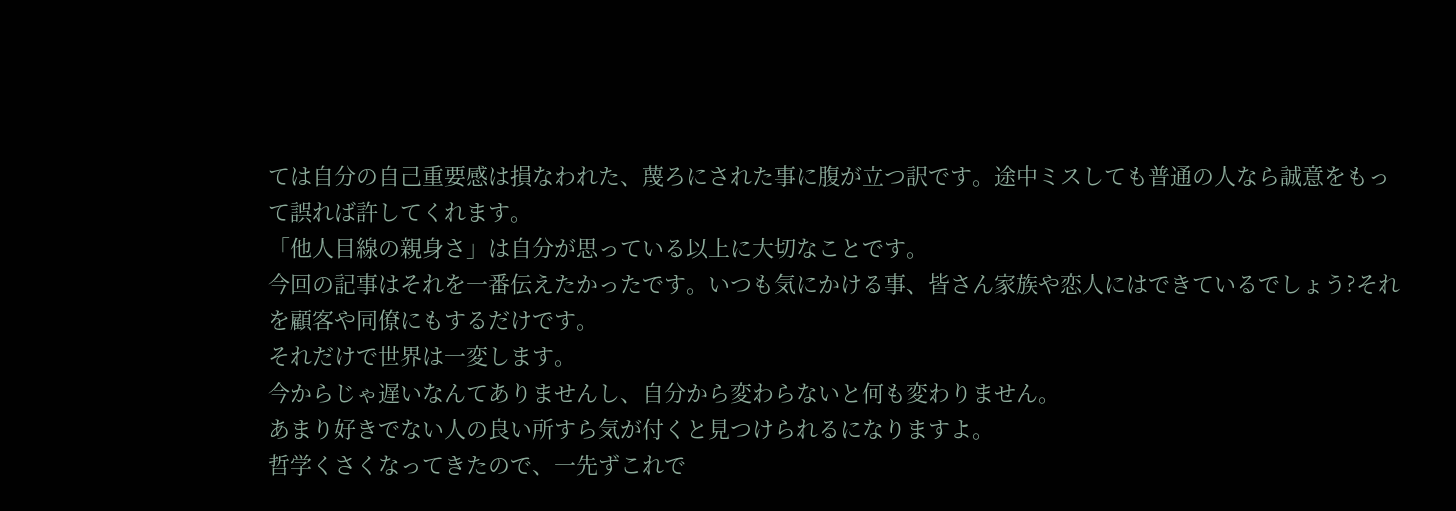ては自分の自己重要感は損なわれた、蔑ろにされた事に腹が立つ訳です。途中ミスしても普通の人なら誠意をもって誤れば許してくれます。
「他人目線の親身さ」は自分が思っている以上に大切なことです。
今回の記事はそれを一番伝えたかったです。いつも気にかける事、皆さん家族や恋人にはできているでしょう?それを顧客や同僚にもするだけです。
それだけで世界は一変します。
今からじゃ遅いなんてありませんし、自分から変わらないと何も変わりません。
あまり好きでない人の良い所すら気が付くと見つけられるになりますよ。
哲学くさくなってきたので、一先ずこれで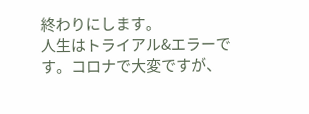終わりにします。
人生はトライアル&エラーです。コロナで大変ですが、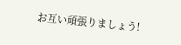お互い頑張りましょう!